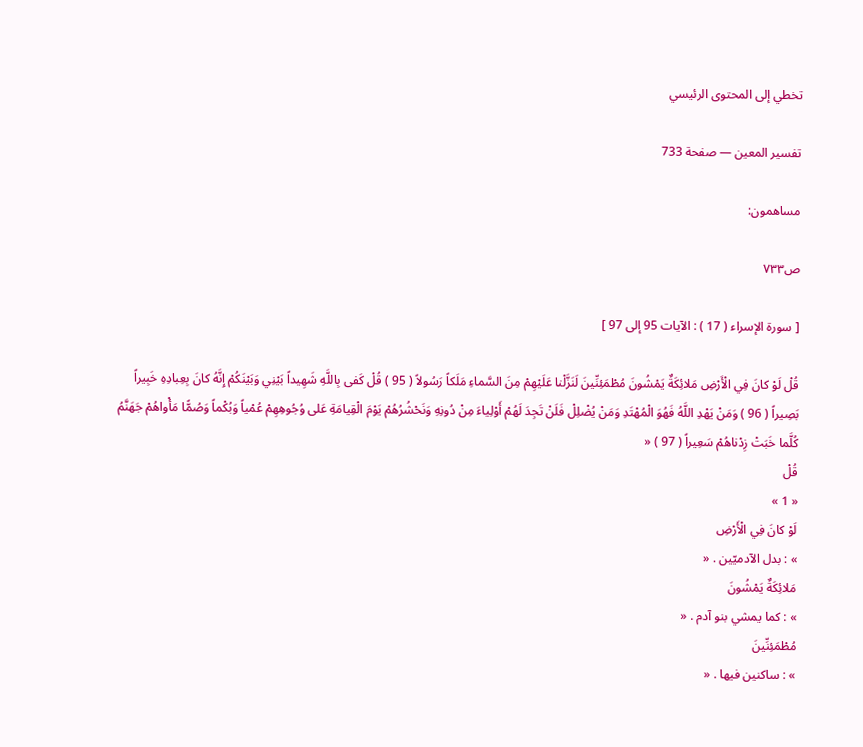تخطي إلى المحتوى الرئيسي

تفسير المعين — صفحة 733

مساهمون:

ص٧٣٣

[ سورة الإسراء ( 17 ) : الآيات 95 إلى 97 ]

قُلْ لَوْ كانَ فِي الْأَرْضِ مَلائِكَةٌ يَمْشُونَ مُطْمَئِنِّينَ لَنَزَّلْنا عَلَيْهِمْ مِنَ السَّماءِ مَلَكاً رَسُولاً ( 95 ) قُلْ كَفى بِاللَّهِ شَهِيداً بَيْنِي وَبَيْنَكُمْ إِنَّهُ كانَ بِعِبادِهِ خَبِيراً بَصِيراً ( 96 ) وَمَنْ يَهْدِ اللَّهُ فَهُوَ الْمُهْتَدِ وَمَنْ يُضْلِلْ فَلَنْ تَجِدَ لَهُمْ أَوْلِياءَ مِنْ دُونِهِ وَنَحْشُرُهُمْ يَوْمَ الْقِيامَةِ عَلى وُجُوهِهِمْ عُمْياً وَبُكْماً وَصُمًّا مَأْواهُمْ جَهَنَّمُ كُلَّما خَبَتْ زِدْناهُمْ سَعِيراً ( 97 ) «
قُلْ
« 1 »
لَوْ كانَ فِي الْأَرْضِ
» : بدل الآدميّين . «
مَلائِكَةٌ يَمْشُونَ
» : كما يمشي بنو آدم . «
مُطْمَئِنِّينَ
» : ساكنين فيها . «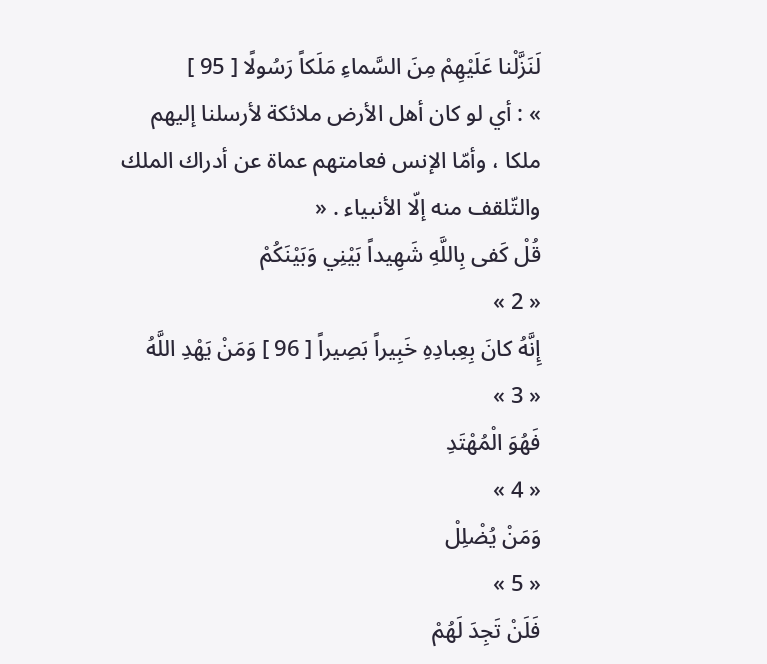لَنَزَّلْنا عَلَيْهِمْ مِنَ السَّماءِ مَلَكاً رَسُولًا [ 95 ]
» : أي لو كان أهل الأرض ملائكة لأرسلنا إليهم ملكا ، وأمّا الإنس فعامتهم عماة عن أدراك الملك والتّلقف منه إلّا الأنبياء . «
قُلْ كَفى بِاللَّهِ شَهِيداً بَيْنِي وَبَيْنَكُمْ
« 2 »
إِنَّهُ كانَ بِعِبادِهِ خَبِيراً بَصِيراً [ 96 ] وَمَنْ يَهْدِ اللَّهُ
« 3 »
فَهُوَ الْمُهْتَدِ
« 4 »
وَمَنْ يُضْلِلْ
« 5 »
فَلَنْ تَجِدَ لَهُمْ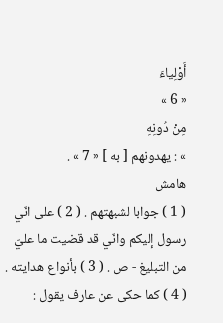أَوْلِياءَ
« 6 »
مِنْ دُونِهِ
» : يهدونهم [ به ] « 7 » .
هامش
( 1 ) جوابا لشبهتهم . ( 2 ) على انّي رسول إليكم وانّي قد قضيت ما عليّ من التبليغ - ص . ( 3 ) بأنواع هدايته . ( 4 ) كما حكى عن عارف يقول :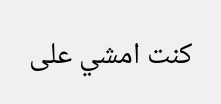كنت امشي على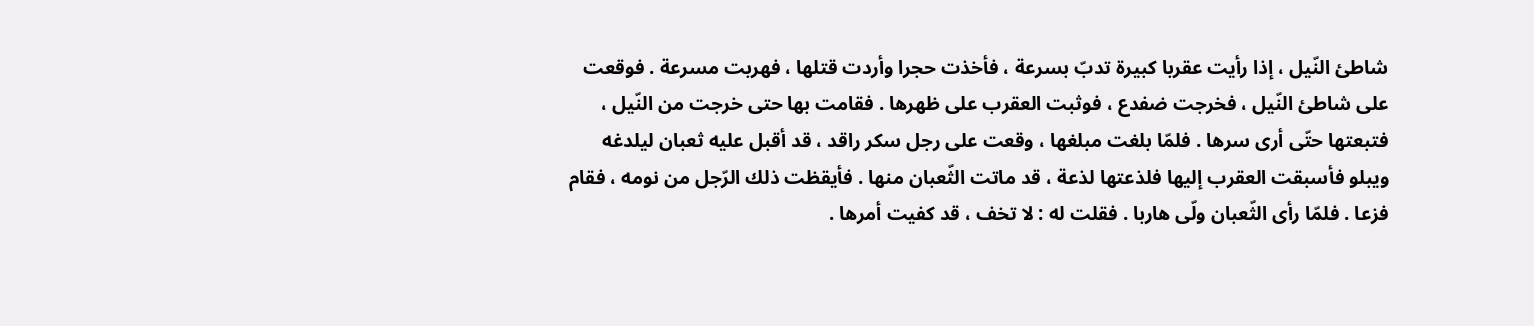شاطئ النّيل ، إذا رأيت عقربا كبيرة تدبّ بسرعة ، فأخذت حجرا وأردت قتلها ، فهربت مسرعة . فوقعت على شاطئ النّيل ، فخرجت ضفدع ، فوثبت العقرب على ظهرها . فقامت بها حتى خرجت من النّيل ، فتبعتها حتّى أرى سرها . فلمّا بلغت مبلغها ، وقعت على رجل سكر راقد ، قد أقبل عليه ثعبان ليلدغه ويبلو فأسبقت العقرب إليها فلذعتها لذعة ، قد ماتت الثّعبان منها . فأيقظت ذلك الرّجل من نومه ، فقام فزعا . فلمّا رأى الثّعبان ولّى هاربا . فقلت له : لا تخف ، قد كفيت أمرها .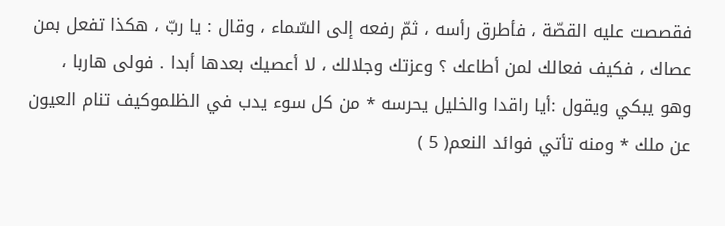فقصصت عليه القصّة ، فأطرق رأسه ، ثمّ رفعه إلى السّماء ، وقال : يا ربّ ، هكذا تفعل بمن عصاك ، فكيف فعالك لمن أطاعك ؟ وعزتك وجلالك ، لا أعصيك بعدها أبدا . فولى هاربا ، وهو يبكي ويقول :أيا راقدا والخليل يحرسه * من كل سوء يدب في الظلموكيف تنام العيون عن ملك * ومنه تأتي فوائد النعم( 5 )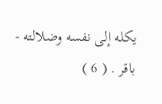يكله إلى نفسه وضلالته - باقر . ( 6 )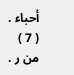أحباء . ( 7 ) من ر .